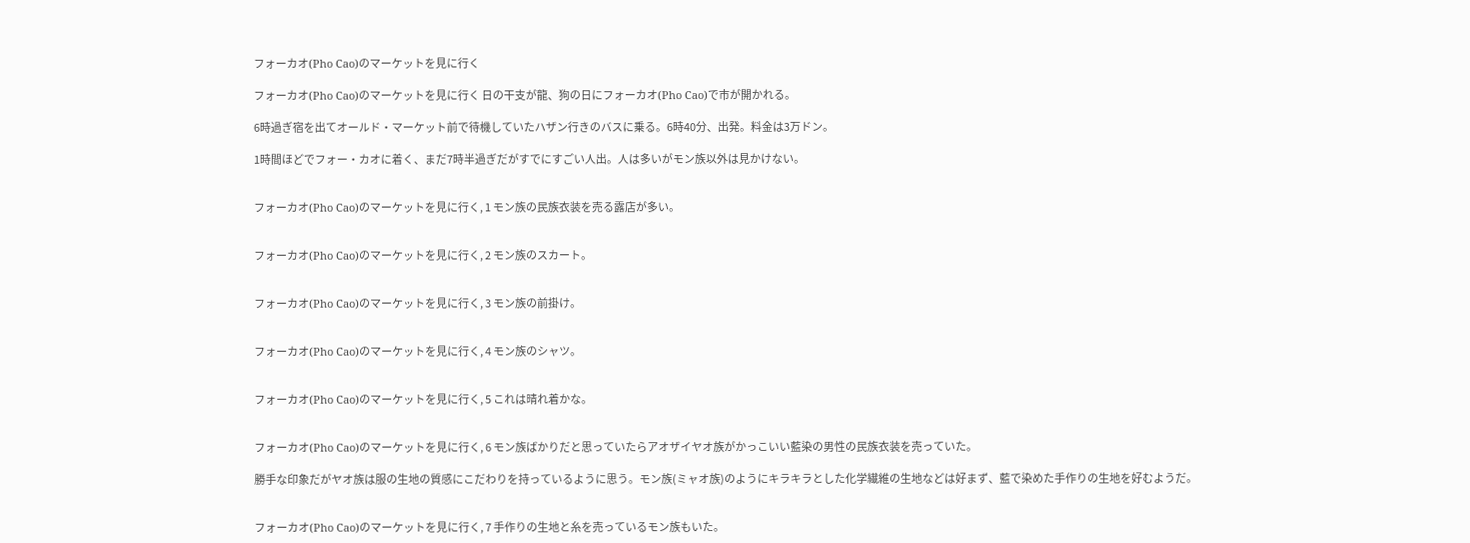フォーカオ(Pho Cao)のマーケットを見に行く

フォーカオ(Pho Cao)のマーケットを見に行く 日の干支が龍、狗の日にフォーカオ(Pho Cao)で市が開かれる。

6時過ぎ宿を出てオールド・マーケット前で待機していたハザン行きのバスに乗る。6時40分、出発。料金は3万ドン。

1時間ほどでフォー・カオに着く、まだ7時半過ぎだがすでにすごい人出。人は多いがモン族以外は見かけない。


フォーカオ(Pho Cao)のマーケットを見に行く, 1 モン族の民族衣装を売る露店が多い。


フォーカオ(Pho Cao)のマーケットを見に行く, 2 モン族のスカート。


フォーカオ(Pho Cao)のマーケットを見に行く, 3 モン族の前掛け。


フォーカオ(Pho Cao)のマーケットを見に行く, 4 モン族のシャツ。


フォーカオ(Pho Cao)のマーケットを見に行く, 5 これは晴れ着かな。


フォーカオ(Pho Cao)のマーケットを見に行く, 6 モン族ばかりだと思っていたらアオザイヤオ族がかっこいい藍染の男性の民族衣装を売っていた。

勝手な印象だがヤオ族は服の生地の質感にこだわりを持っているように思う。モン族(ミャオ族)のようにキラキラとした化学繊維の生地などは好まず、藍で染めた手作りの生地を好むようだ。


フォーカオ(Pho Cao)のマーケットを見に行く, 7 手作りの生地と糸を売っているモン族もいた。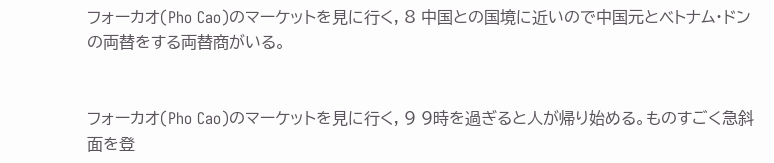フォーカオ(Pho Cao)のマーケットを見に行く, 8 中国との国境に近いので中国元とベトナム・ドンの両替をする両替商がいる。


フォーカオ(Pho Cao)のマーケットを見に行く, 9 9時を過ぎると人が帰り始める。ものすごく急斜面を登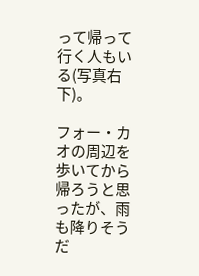って帰って行く人もいる(写真右下)。

フォー・カオの周辺を歩いてから帰ろうと思ったが、雨も降りそうだ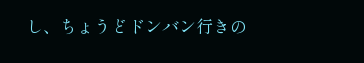し、ちょうどドンバン行きの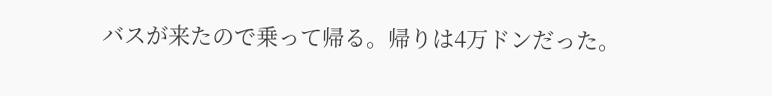バスが来たので乗って帰る。帰りは4万ドンだった。